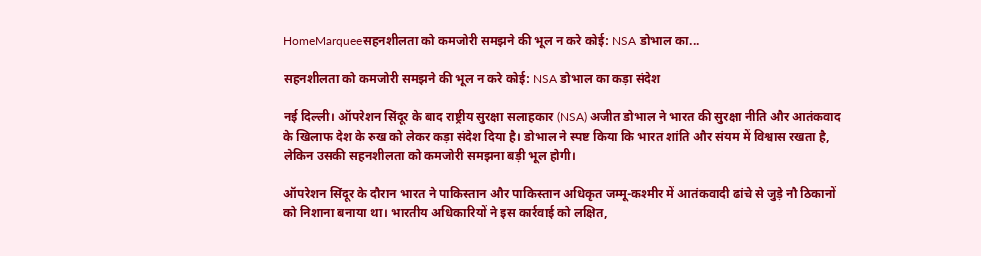HomeMarqueeसहनशीलता को कमजोरी समझने की भूल न करे कोई: NSA डोभाल का...

सहनशीलता को कमजोरी समझने की भूल न करे कोई: NSA डोभाल का कड़ा संदेश

नई दिल्ली। ऑपरेशन सिंदूर के बाद राष्ट्रीय सुरक्षा सलाहकार (NSA) अजीत डोभाल ने भारत की सुरक्षा नीति और आतंकवाद के खिलाफ देश के रुख को लेकर कड़ा संदेश दिया है। डोभाल ने स्पष्ट किया कि भारत शांति और संयम में विश्वास रखता है, लेकिन उसकी सहनशीलता को कमजोरी समझना बड़ी भूल होगी।

ऑपरेशन सिंदूर के दौरान भारत ने पाकिस्तान और पाकिस्तान अधिकृत जम्मू-कश्मीर में आतंकवादी ढांचे से जुड़े नौ ठिकानों को निशाना बनाया था। भारतीय अधिकारियों ने इस कार्रवाई को लक्षित,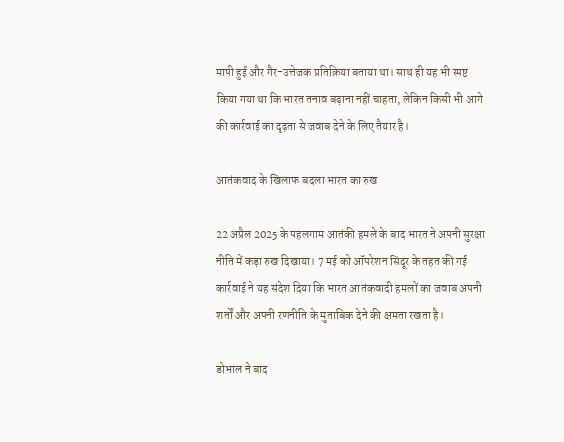मापी हुई और गैर-उत्तेजक प्रतिक्रिया बताया था। साथ ही यह भी स्पष्ट किया गया था कि भारत तनाव बढ़ाना नहीं चाहता, लेकिन किसी भी आगे की कार्रवाई का दृढ़ता से जवाब देने के लिए तैयार है।

आतंकवाद के खिलाफ बदला भारत का रुख

22 अप्रैल 2025 के पहलगाम आतंकी हमले के बाद भारत ने अपनी सुरक्षा नीति में कड़ा रुख दिखाया। 7 मई को ऑपरेशन सिंदूर के तहत की गई कार्रवाई ने यह संदेश दिया कि भारत आतंकवादी हमलों का जवाब अपनी शर्तों और अपनी रणनीति के मुताबिक देने की क्षमता रखता है।

डोभाल ने बाद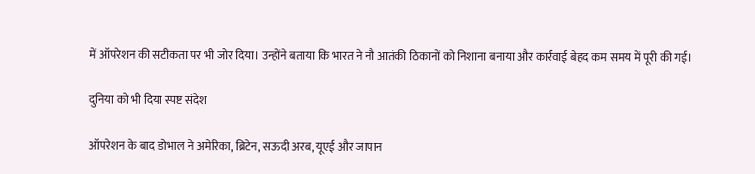में ऑपरेशन की सटीकता पर भी जोर दिया। उन्होंने बताया कि भारत ने नौ आतंकी ठिकानों को निशाना बनाया और कार्रवाई बेहद कम समय में पूरी की गई।

दुनिया को भी दिया स्पष्ट संदेश

ऑपरेशन के बाद डोभाल ने अमेरिका, ब्रिटेन, सऊदी अरब, यूएई और जापान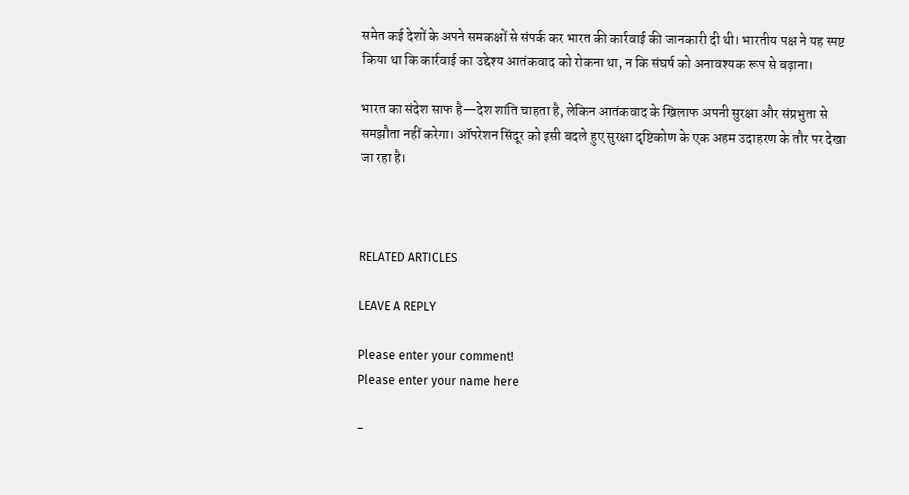समेत कई देशों के अपने समकक्षों से संपर्क कर भारत की कार्रवाई की जानकारी दी थी। भारतीय पक्ष ने यह स्पष्ट किया था कि कार्रवाई का उद्देश्य आतंकवाद को रोकना था, न कि संघर्ष को अनावश्यक रूप से बढ़ाना।

भारत का संदेश साफ है—देश शांति चाहता है, लेकिन आतंकवाद के खिलाफ अपनी सुरक्षा और संप्रभुता से समझौता नहीं करेगा। ऑपरेशन सिंदूर को इसी बदले हुए सुरक्षा दृष्टिकोण के एक अहम उदाहरण के तौर पर देखा जा रहा है।



RELATED ARTICLES

LEAVE A REPLY

Please enter your comment!
Please enter your name here

-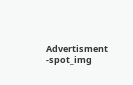Advertisment -spot_img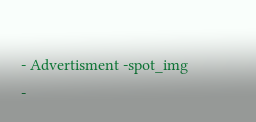- Advertisment -spot_img
-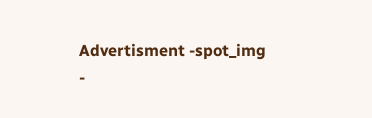Advertisment -spot_img
-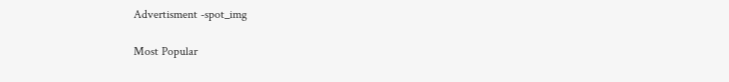Advertisment -spot_img

Most Popular